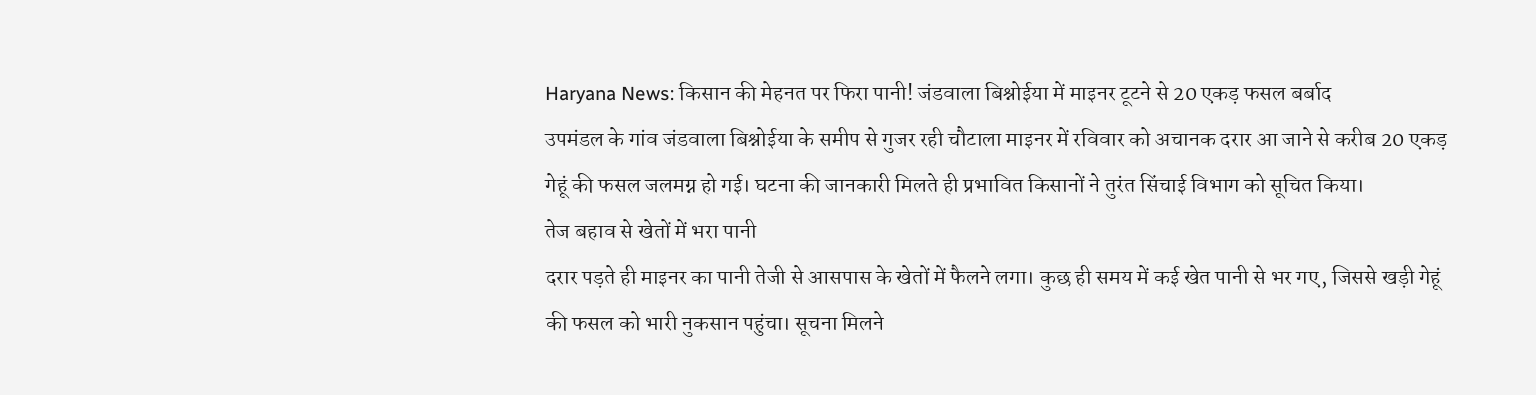Haryana News: किसान की मेहनत पर फिरा पानी! जंडवाला बिश्नोईया में माइनर टूटने से 20 एकड़ फसल बर्बाद
उपमंडल के गांव जंडवाला बिश्नोईया के समीप से गुजर रही चौटाला माइनर में रविवार को अचानक दरार आ जाने से करीब 20 एकड़ गेहूं की फसल जलमग्न हो गई। घटना की जानकारी मिलते ही प्रभावित किसानों ने तुरंत सिंचाई विभाग को सूचित किया।
तेज बहाव से खेतों में भरा पानी
दरार पड़ते ही माइनर का पानी तेजी से आसपास के खेतों में फैलने लगा। कुछ ही समय में कई खेत पानी से भर गए, जिससे खड़ी गेहूं की फसल को भारी नुकसान पहुंचा। सूचना मिलने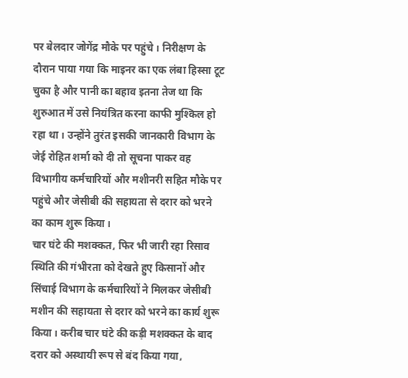पर बेलदार जोगेंद्र मौके पर पहुंचे। निरीक्षण के दौरान पाया गया कि माइनर का एक लंबा हिस्सा टूट चुका है और पानी का बहाव इतना तेज था कि शुरुआत में उसे नियंत्रित करना काफी मुश्किल हो रहा था। उन्होंने तुरंत इसकी जानकारी विभाग के जेई रोहित शर्मा को दी तो सूचना पाकर वह विभागीय कर्मचारियों और मशीनरी सहित मौके पर पहुंचे और जेसीबी की सहायता से दरार को भरने का काम शुरू किया।
चार घंटे की मशक्कत, फिर भी जारी रहा रिसाव
स्थिति की गंभीरता को देखते हुए किसानों और सिंचाई विभाग के कर्मचारियों ने मिलकर जेसीबी मशीन की सहायता से दरार को भरने का कार्य शुरू किया। करीब चार घंटे की कड़ी मशक्कत के बाद दरार को अस्थायी रूप से बंद किया गया,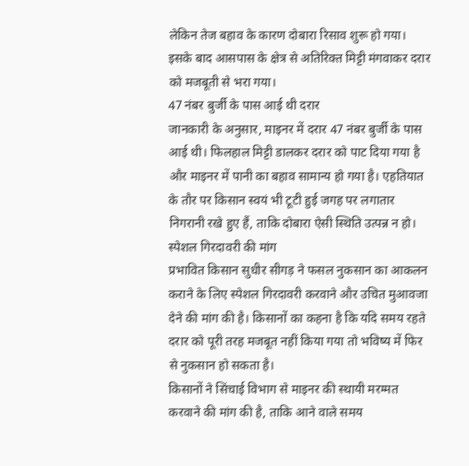लेकिन तेज बहाव के कारण दोबारा रिसाव शुरू हो गया। इसके बाद आसपास के क्षेत्र से अतिरिक्त मिट्टी मंगवाकर दरार को मजबूती से भरा गया।
47 नंबर बुर्जी के पास आई थी दरार
जानकारी के अनुसार, माइनर में दरार 47 नंबर बुर्जी के पास आई थी। फिलहाल मिट्टी डालकर दरार को पाट दिया गया है और माइनर में पानी का बहाव सामान्य हो गया है। एहतियात के तौर पर किसान स्वयं भी टूटी हुई जगह पर लगातार निगरानी रखे हुए हैं, ताकि दोबारा ऐसी स्थिति उत्पन्न न हो।
स्पेशल गिरदावरी की मांग
प्रभावित किसान सुधीर सीगड़ ने फसल नुकसान का आकलन कराने के लिए स्पेशल गिरदावरी करवाने और उचित मुआवजा देने की मांग की है। किसानों का कहना है कि यदि समय रहते दरार को पूरी तरह मजबूत नहीं किया गया तो भविष्य में फिर से नुकसान हो सकता है।
किसानों ने सिंचाई विभाग से माइनर की स्थायी मरम्मत करवाने की मांग की है, ताकि आने वाले समय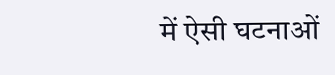में ऐसी घटनाओं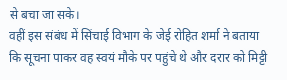से बचा जा सके।
वहीं इस संबंध में सिंचाई विभाग के जेई रोहित शर्मा ने बताया कि सूचना पाकर वह स्वयं मौके पर पहुंचे थे और दरार को मिट्टी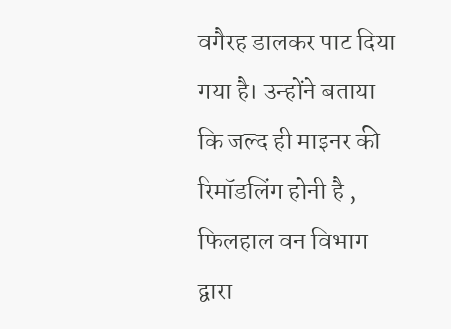वगैरह डालकर पाट दिया गया है। उन्होंने बताया कि जल्द ही माइनर की रिमॉडलिंग होनी है , फिलहाल वन विभाग द्वारा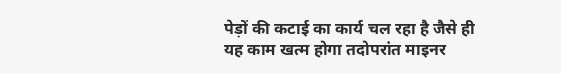पेड़ों की कटाई का कार्य चल रहा है जैसे ही यह काम खत्म होगा तदोपरांत माइनर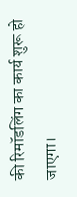की रिमॉडलिंग का कार्य शुरू हो जाएगा।